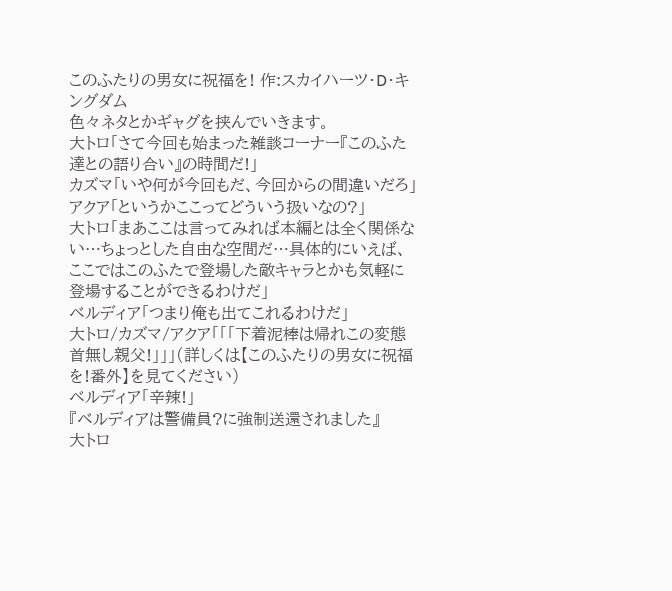このふたりの男女に祝福を! 作:スカイハーツ・D・キングダム
色々ネタとかギャグを挟んでいきます。
大トロ「さて今回も始まった雑談コーナー『このふた達との語り合い』の時間だ!」
カズマ「いや何が今回もだ、今回からの間違いだろ」
アクア「というかここってどういう扱いなの?」
大トロ「まあここは言ってみれば本編とは全く関係ない…ちょっとした自由な空間だ…具体的にいえば、ここではこのふたで登場した敵キャラとかも気軽に登場することができるわけだ」
ベルディア「つまり俺も出てこれるわけだ」
大トロ/カズマ/アクア「「「下着泥棒は帰れこの変態首無し親父!」」」(詳しくは【このふたりの男女に祝福を!番外】を見てください)
ベルディア「辛辣!」
『ベルディアは警備員?に強制送還されました』
大トロ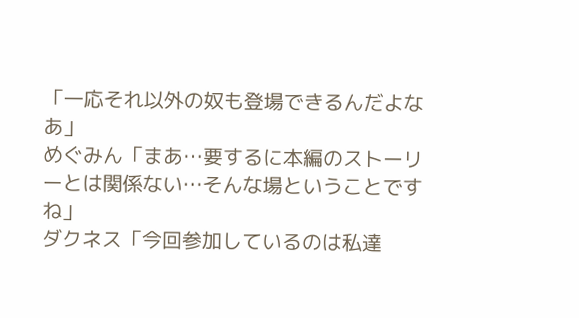「一応それ以外の奴も登場できるんだよなあ」
めぐみん「まあ…要するに本編のストーリーとは関係ない…そんな場ということですね」
ダクネス「今回参加しているのは私達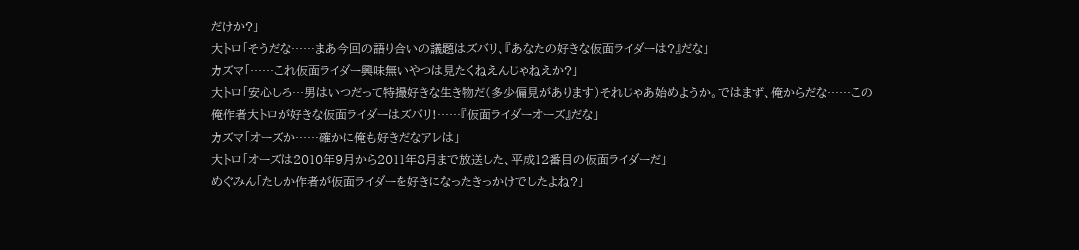だけか?」
大トロ「そうだな……まあ今回の語り合いの議題はズバリ、『あなたの好きな仮面ライダーは?』だな」
カズマ「……これ仮面ライダー興味無いやつは見たくねえんじゃねえか?」
大トロ「安心しろ…男はいつだって特撮好きな生き物だ(多少偏見があります)それじゃあ始めようか。ではまず、俺からだな……この俺作者大トロが好きな仮面ライダーはズバリ!……『仮面ライダーオーズ』だな」
カズマ「オーズか……確かに俺も好きだなアレは」
大トロ「オーズは2010年9月から2011年8月まで放送した、平成12番目の仮面ライダーだ」
めぐみん「たしか作者が仮面ライダーを好きになったきっかけでしたよね?」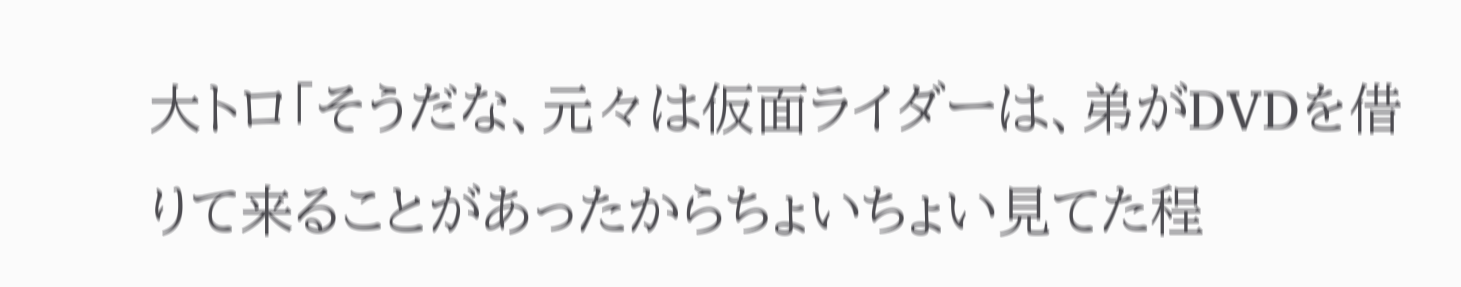大トロ「そうだな、元々は仮面ライダーは、弟がDVDを借りて来ることがあったからちょいちょい見てた程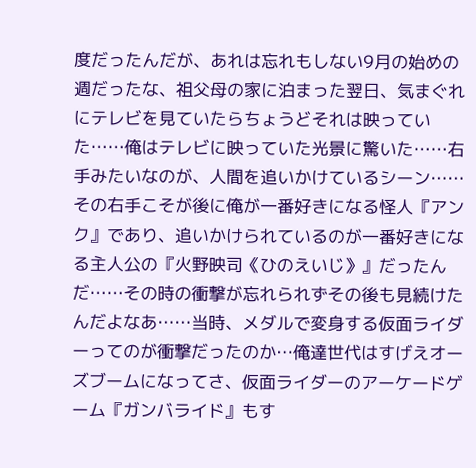度だったんだが、あれは忘れもしない9月の始めの週だったな、祖父母の家に泊まった翌日、気まぐれにテレビを見ていたらちょうどそれは映っていた……俺はテレビに映っていた光景に驚いた……右手みたいなのが、人間を追いかけているシーン……その右手こそが後に俺が一番好きになる怪人『アンク』であり、追いかけられているのが一番好きになる主人公の『火野映司《ひのえいじ》』だったんだ……その時の衝撃が忘れられずその後も見続けたんだよなあ……当時、メダルで変身する仮面ライダーってのが衝撃だったのか…俺達世代はすげえオーズブームになってさ、仮面ライダーのアーケードゲーム『ガンバライド』もす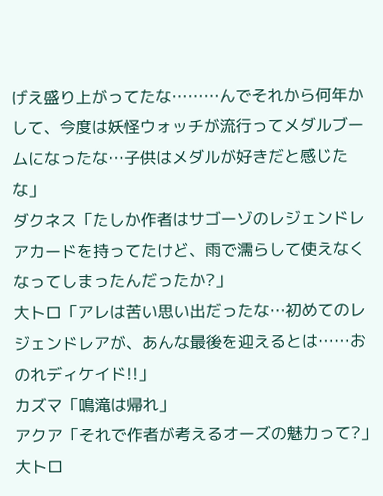げえ盛り上がってたな………んでそれから何年かして、今度は妖怪ウォッチが流行ってメダルブームになったな…子供はメダルが好きだと感じたな」
ダクネス「たしか作者はサゴーゾのレジェンドレアカードを持ってたけど、雨で濡らして使えなくなってしまったんだったか?」
大トロ「アレは苦い思い出だったな…初めてのレジェンドレアが、あんな最後を迎えるとは……おのれディケイド!!」
カズマ「鳴滝は帰れ」
アクア「それで作者が考えるオーズの魅力って?」
大トロ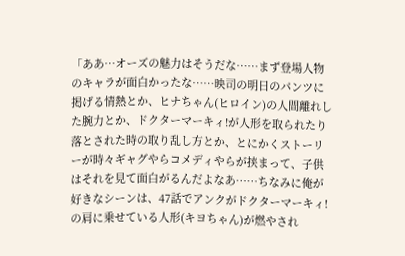「ああ…オーズの魅力はそうだな……まず登場人物のキャラが面白かったな……映司の明日のパンツに掲げる情熱とか、ヒナちゃん(ヒロイン)の人間離れした腕力とか、ドクターマーキィ!が人形を取られたり落とされた時の取り乱し方とか、とにかくストーリーが時々ギャグやらコメディやらが挟まって、子供はそれを見て面白がるんだよなあ……ちなみに俺が好きなシーンは、47話でアンクがドクターマーキィ!の肩に乗せている人形(キヨちゃん)が燃やされ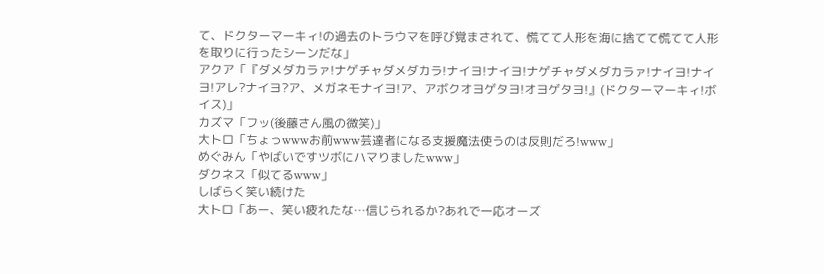て、ドクターマーキィ!の過去のトラウマを呼び覚まされて、慌てて人形を海に捨てて慌てて人形を取りに行ったシーンだな」
アクア「『ダメダカラァ!ナゲチャダメダカラ!ナイヨ!ナイヨ!ナゲチャダメダカラァ!ナイヨ!ナイヨ!アレ?ナイヨ?ア、メガネモナイヨ!ア、アボクオヨゲタヨ!オヨゲタヨ!』(ドクターマーキィ!ボイス)」
カズマ「フッ(後藤さん風の微笑)」
大トロ「ちょっwwwお前www芸達者になる支援魔法使うのは反則だろ!www」
めぐみん「やばいですツボにハマりましたwww」
ダクネス「似てるwww」
しばらく笑い続けた
大トロ「あー、笑い疲れたな…信じられるか?あれで一応オーズ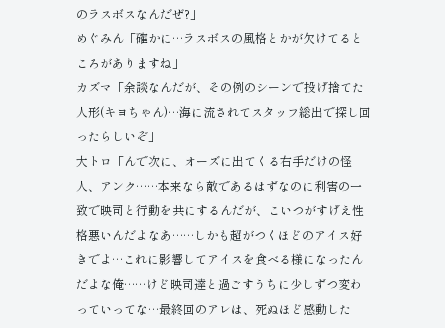のラスボスなんだぜ?」
めぐみん「確かに…ラスボスの風格とかが欠けてるところがありますね」
カズマ「余談なんだが、その例のシーンで投げ捨てた人形(キヨちゃん)…海に流されてスタッフ総出で探し回ったらしいぞ」
大トロ「んで次に、オーズに出てくる右手だけの怪人、アンク……本来なら敵であるはずなのに利害の一致で映司と行動を共にするんだが、こいつがすげえ性格悪いんだよなあ……しかも超がつくほどのアイス好きでよ…これに影響してアイスを食べる様になったんだよな俺……けど映司達と過ごすうちに少しずつ変わっていってな…最終回のアレは、死ぬほど感動した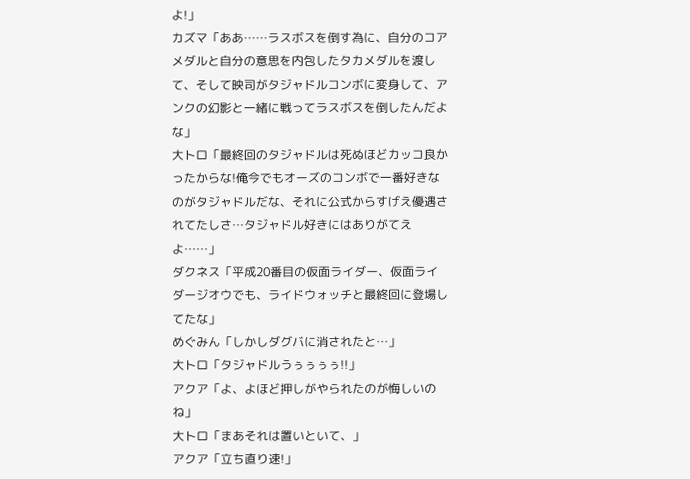よ!」
カズマ「ああ……ラスボスを倒す為に、自分のコアメダルと自分の意思を内包したタカメダルを渡して、そして映司がタジャドルコンボに変身して、アンクの幻影と一緒に戦ってラスボスを倒したんだよな」
大トロ「最終回のタジャドルは死ぬほどカッコ良かったからな!俺今でもオーズのコンボで一番好きなのがタジャドルだな、それに公式からすげえ優遇されてたしさ…タジャドル好きにはありがてえよ……」
ダクネス「平成20番目の仮面ライダー、仮面ライダージオウでも、ライドウォッチと最終回に登場してたな」
めぐみん「しかしダグバに消されたと…」
大トロ「タジャドルうぅぅぅぅ!!」
アクア「よ、よほど押しがやられたのが悔しいのね」
大トロ「まあそれは置いといて、」
アクア「立ち直り速!」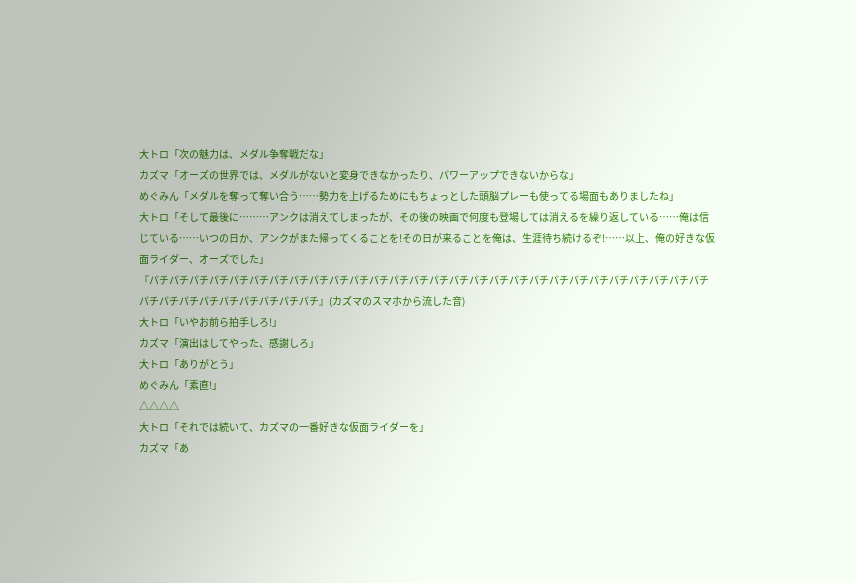大トロ「次の魅力は、メダル争奪戦だな」
カズマ「オーズの世界では、メダルがないと変身できなかったり、パワーアップできないからな」
めぐみん「メダルを奪って奪い合う……勢力を上げるためにもちょっとした頭脳プレーも使ってる場面もありましたね」
大トロ「そして最後に………アンクは消えてしまったが、その後の映画で何度も登場しては消えるを繰り返している……俺は信じている……いつの日か、アンクがまた帰ってくることを!その日が来ることを俺は、生涯待ち続けるぞ!……以上、俺の好きな仮面ライダー、オーズでした」
『パチパチパチパチパチパチパチパチパチパチパチパチパチパチパチパチパチパチパチパチパチパチパチパチパチパチパチパチパチパチパチパチパチパチパチパチパチ』(カズマのスマホから流した音)
大トロ「いやお前ら拍手しろ!」
カズマ「演出はしてやった、感謝しろ」
大トロ「ありがとう」
めぐみん「素直!」
△△△△
大トロ「それでは続いて、カズマの一番好きな仮面ライダーを」
カズマ「あ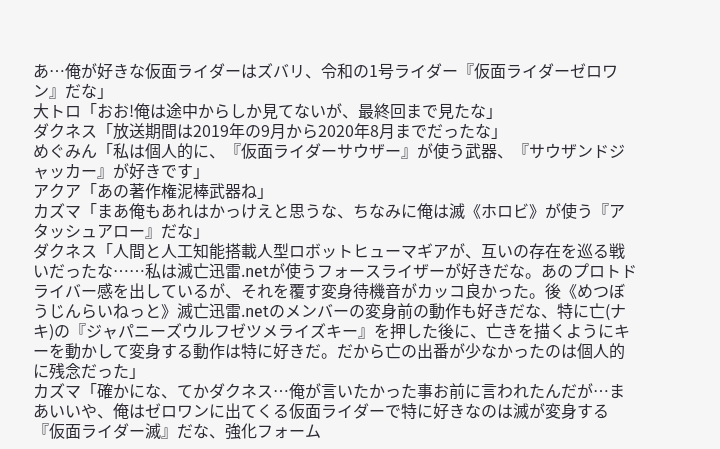あ…俺が好きな仮面ライダーはズバリ、令和の1号ライダー『仮面ライダーゼロワン』だな」
大トロ「おお!俺は途中からしか見てないが、最終回まで見たな」
ダクネス「放送期間は2019年の9月から2020年8月までだったな」
めぐみん「私は個人的に、『仮面ライダーサウザー』が使う武器、『サウザンドジャッカー』が好きです」
アクア「あの著作権泥棒武器ね」
カズマ「まあ俺もあれはかっけえと思うな、ちなみに俺は滅《ホロビ》が使う『アタッシュアロー』だな」
ダクネス「人間と人工知能搭載人型ロボットヒューマギアが、互いの存在を巡る戦いだったな……私は滅亡迅雷.netが使うフォースライザーが好きだな。あのプロトドライバー感を出しているが、それを覆す変身待機音がカッコ良かった。後《めつぼうじんらいねっと》滅亡迅雷.netのメンバーの変身前の動作も好きだな、特に亡(ナキ)の『ジャパニーズウルフゼツメライズキー』を押した後に、亡きを描くようにキーを動かして変身する動作は特に好きだ。だから亡の出番が少なかったのは個人的に残念だった」
カズマ「確かにな、てかダクネス…俺が言いたかった事お前に言われたんだが…まあいいや、俺はゼロワンに出てくる仮面ライダーで特に好きなのは滅が変身する『仮面ライダー滅』だな、強化フォーム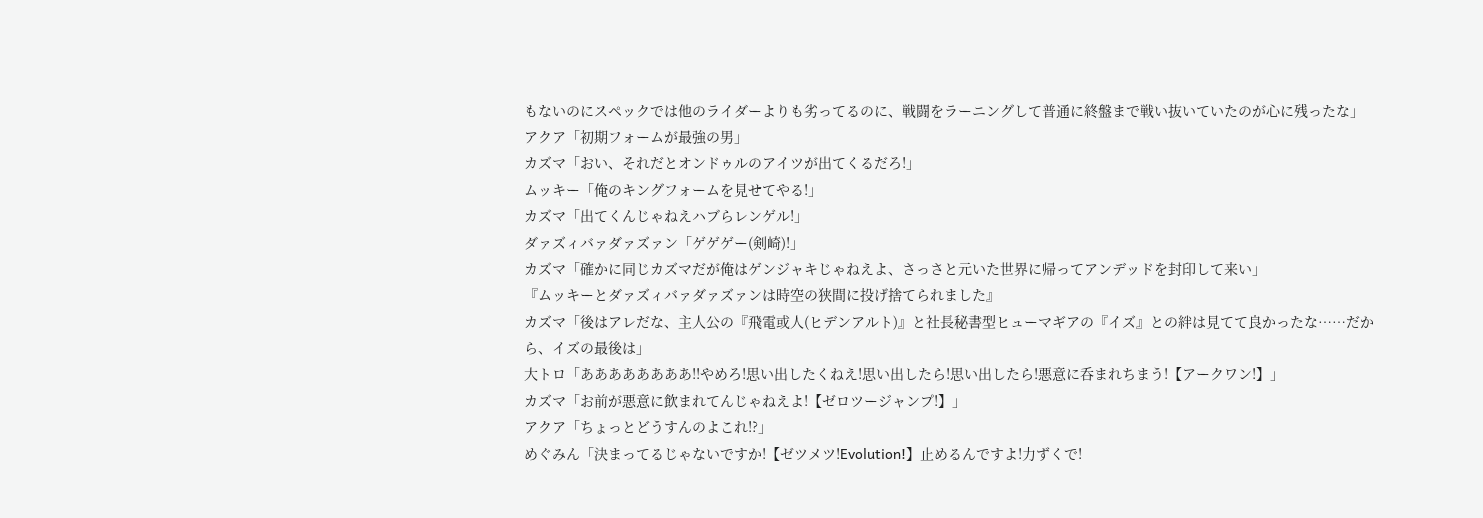もないのにスペックでは他のライダーよりも劣ってるのに、戦闘をラーニングして普通に終盤まで戦い抜いていたのが心に残ったな」
アクア「初期フォームが最強の男」
カズマ「おい、それだとオンドゥルのアイツが出てくるだろ!」
ムッキー「俺のキングフォームを見せてやる!」
カズマ「出てくんじゃねえハブらレンゲル!」
ダァズィバァダァズァン「ゲゲゲー(剣崎)!」
カズマ「確かに同じカズマだが俺はゲンジャキじゃねえよ、さっさと元いた世界に帰ってアンデッドを封印して来い」
『ムッキーとダァズィバァダァズァンは時空の狭間に投げ捨てられました』
カズマ「後はアレだな、主人公の『飛電或人(ヒデンアルト)』と社長秘書型ヒューマギアの『イズ』との絆は見てて良かったな……だから、イズの最後は」
大トロ「ああああああああ!!やめろ!思い出したくねえ!思い出したら!思い出したら!悪意に呑まれちまう!【アークワン!】」
カズマ「お前が悪意に飲まれてんじゃねえよ!【ゼロツージャンプ!】」
アクア「ちょっとどうすんのよこれ!?」
めぐみん「決まってるじゃないですか!【ゼツメツ!Evolution!】止めるんですよ!力ずくで!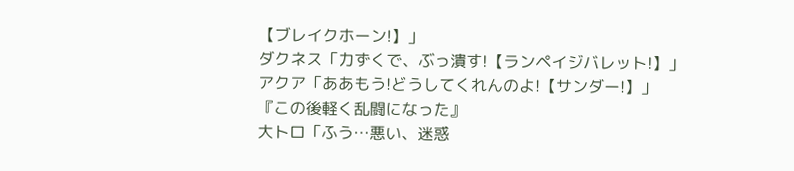【ブレイクホーン!】」
ダクネス「力ずくで、ぶっ潰す!【ランペイジバレット!】」
アクア「ああもう!どうしてくれんのよ!【サンダー!】」
『この後軽く乱闘になった』
大トロ「ふう…悪い、迷惑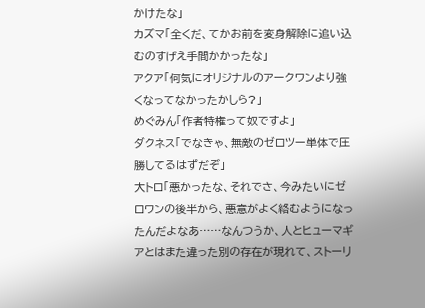かけたな」
カズマ「全くだ、てかお前を変身解除に追い込むのすげえ手間かかったな」
アクア「何気にオリジナルのアークワンより強くなってなかったかしら?」
めぐみん「作者特権って奴ですよ」
ダクネス「でなきゃ、無敵のゼロツー単体で圧勝してるはずだぞ」
大トロ「悪かったな、それでさ、今みたいにゼロワンの後半から、悪意がよく絡むようになったんだよなあ……なんつうか、人とヒューマギアとはまた違った別の存在が現れて、ストーリ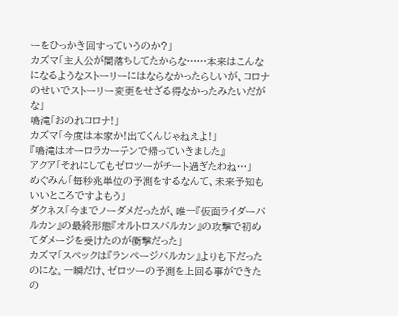ーをひっかき回すっていうのか?」
カズマ「主人公が闇落ちしてたからな……本来はこんなになるようなストーリーにはならなかったらしいが、コロナのせいでストーリー変更をせざる得なかったみたいだがな」
鳴滝「おのれコロナ!」
カズマ「今度は本家か!出てくんじゃねえよ!」
『鳴滝はオーロラカーテンで帰っていきました』
アクア「それにしてもゼロツーがチート過ぎたわね…」
めぐみん「毎秒兆単位の予測をするなんて、未来予知もいいところですよもう」
ダクネス「今までノーダメだったが、唯一『仮面ライダーバルカン』の最終形態『オルトロスバルカン』の攻撃で初めてダメージを受けたのが衝撃だった」
カズマ「スペックは『ランページバルカン』よりも下だったのにな。一瞬だけ、ゼロツーの予測を上回る事ができたの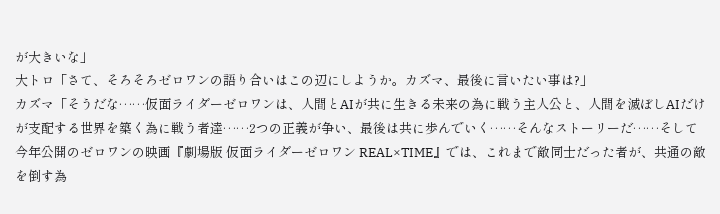が大きいな」
大トロ「さて、そろそろゼロワンの語り合いはこの辺にしようか。カズマ、最後に言いたい事は?」
カズマ「そうだな……仮面ライダーゼロワンは、人間とAIが共に生きる未来の為に戦う主人公と、人間を滅ぼしAIだけが支配する世界を築く為に戦う者達……2つの正義が争い、最後は共に歩んでいく……そんなストーリーだ……そして今年公開のゼロワンの映画『劇場版 仮面ライダーゼロワン REAL×TIME』では、これまで敵同士だった者が、共通の敵を倒す為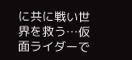に共に戦い世界を救う…仮面ライダーで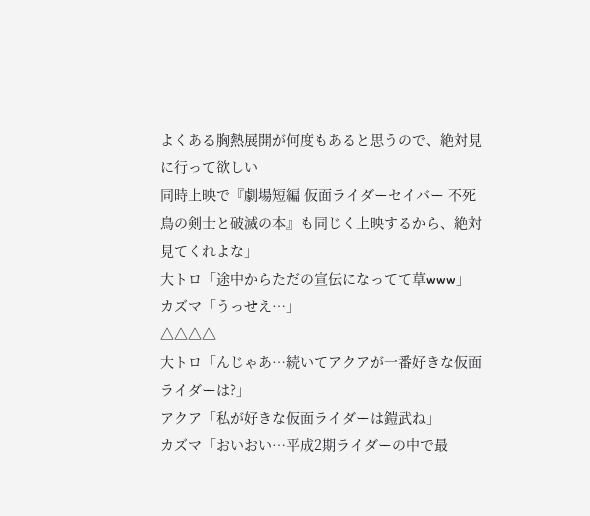よくある胸熱展開が何度もあると思うので、絶対見に行って欲しい
同時上映で『劇場短編 仮面ライダーセイバー 不死鳥の剣士と破滅の本』も同じく上映するから、絶対見てくれよな」
大トロ「途中からただの宣伝になってて草www」
カズマ「うっせえ…」
△△△△
大トロ「んじゃあ…続いてアクアが一番好きな仮面ライダーは?」
アクア「私が好きな仮面ライダーは鎧武ね」
カズマ「おいおい…平成2期ライダーの中で最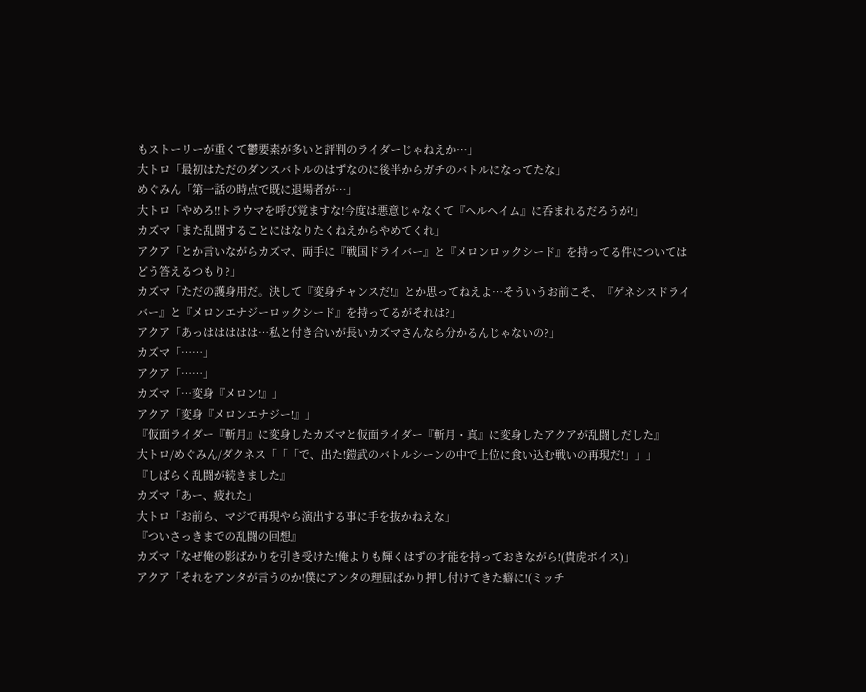もストーリーが重くて鬱要素が多いと評判のライダーじゃねえか…」
大トロ「最初はただのダンスバトルのはずなのに後半からガチのバトルになってたな」
めぐみん「第一話の時点で既に退場者が…」
大トロ「やめろ!!トラウマを呼び覚ますな!今度は悪意じゃなくて『ヘルヘイム』に呑まれるだろうが!」
カズマ「また乱闘することにはなりたくねえからやめてくれ」
アクア「とか言いながらカズマ、両手に『戦国ドライバー』と『メロンロックシード』を持ってる件についてはどう答えるつもり?」
カズマ「ただの護身用だ。決して『変身チャンスだ!』とか思ってねえよ…そういうお前こそ、『ゲネシスドライバー』と『メロンエナジーロックシード』を持ってるがそれは?」
アクア「あっははははは…私と付き合いが長いカズマさんなら分かるんじゃないの?」
カズマ「……」
アクア「……」
カズマ「…変身『メロン!』」
アクア「変身『メロンエナジー!』」
『仮面ライダー『斬月』に変身したカズマと仮面ライダー『斬月・真』に変身したアクアが乱闘しだした』
大トロ/めぐみん/ダクネス「「「で、出た!鎧武のバトルシーンの中で上位に食い込む戦いの再現だ!」」」
『しばらく乱闘が続きました』
カズマ「あー、疲れた」
大トロ「お前ら、マジで再現やら演出する事に手を抜かねえな」
『ついさっきまでの乱闘の回想』
カズマ「なぜ俺の影ばかりを引き受けた!俺よりも輝くはずの才能を持っておきながら!(貴虎ボイス)」
アクア「それをアンタが言うのか!僕にアンタの理屈ばかり押し付けてきた癖に!(ミッチ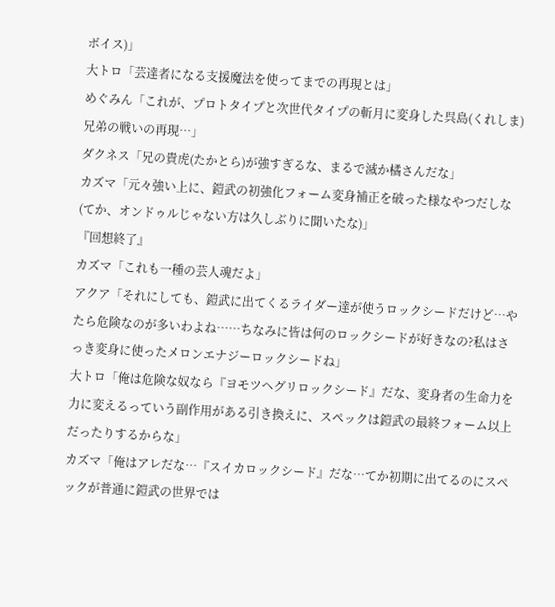ボイス)」
大トロ「芸達者になる支援魔法を使ってまでの再現とは」
めぐみん「これが、プロトタイプと次世代タイプの斬月に変身した呉島(くれしま)兄弟の戦いの再現…」
ダクネス「兄の貴虎(たかとら)が強すぎるな、まるで滅か橘さんだな」
カズマ「元々強い上に、鎧武の初強化フォーム変身補正を破った様なやつだしな(てか、オンドゥルじゃない方は久しぶりに聞いたな)」
『回想終了』
カズマ「これも一種の芸人魂だよ」
アクア「それにしても、鎧武に出てくるライダー達が使うロックシードだけど…やたら危険なのが多いわよね……ちなみに皆は何のロックシードが好きなの?私はさっき変身に使ったメロンエナジーロックシードね」
大トロ「俺は危険な奴なら『ヨモツヘグリロックシード』だな、変身者の生命力を力に変えるっていう副作用がある引き換えに、スペックは鎧武の最終フォーム以上だったりするからな」
カズマ「俺はアレだな…『スイカロックシード』だな…てか初期に出てるのにスペックが普通に鎧武の世界では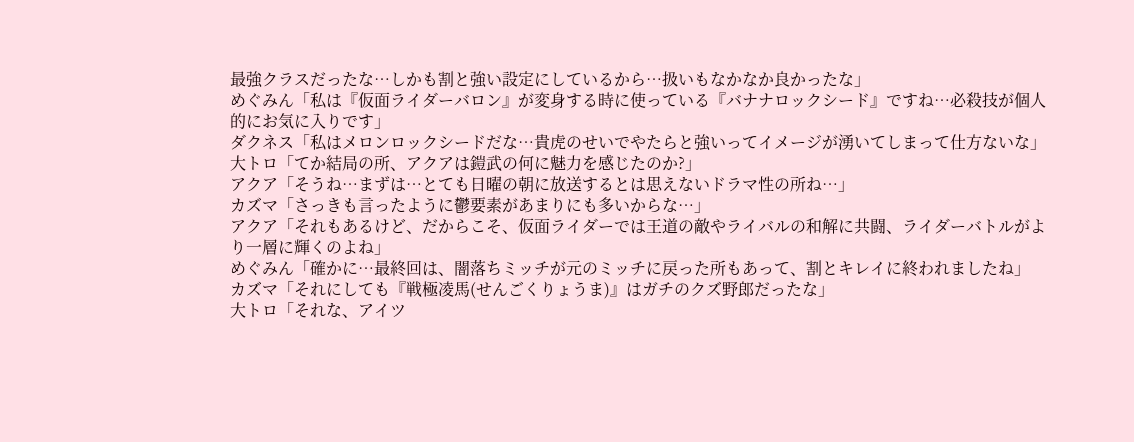最強クラスだったな…しかも割と強い設定にしているから…扱いもなかなか良かったな」
めぐみん「私は『仮面ライダーバロン』が変身する時に使っている『バナナロックシード』ですね…必殺技が個人的にお気に入りです」
ダクネス「私はメロンロックシードだな…貴虎のせいでやたらと強いってイメージが湧いてしまって仕方ないな」
大トロ「てか結局の所、アクアは鎧武の何に魅力を感じたのか?」
アクア「そうね…まずは…とても日曜の朝に放送するとは思えないドラマ性の所ね…」
カズマ「さっきも言ったように鬱要素があまりにも多いからな…」
アクア「それもあるけど、だからこそ、仮面ライダーでは王道の敵やライバルの和解に共闘、ライダーバトルがより一層に輝くのよね」
めぐみん「確かに…最終回は、闇落ちミッチが元のミッチに戻った所もあって、割とキレイに終われましたね」
カズマ「それにしても『戦極凌馬(せんごくりょうま)』はガチのクズ野郎だったな」
大トロ「それな、アイツ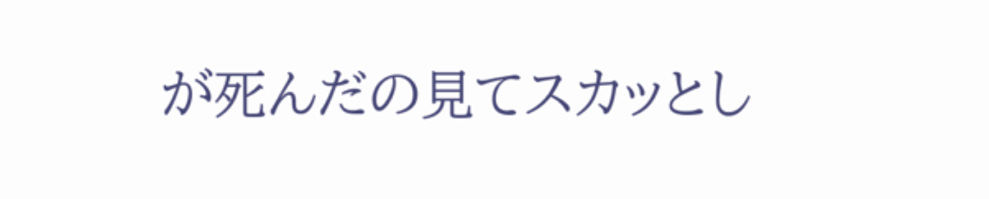が死んだの見てスカッとし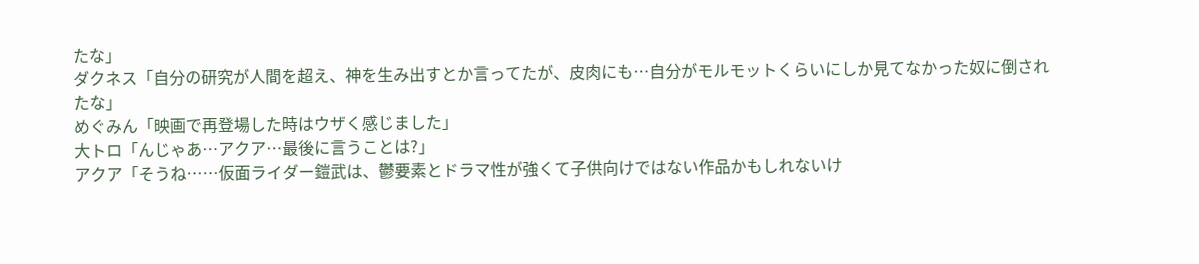たな」
ダクネス「自分の研究が人間を超え、神を生み出すとか言ってたが、皮肉にも…自分がモルモットくらいにしか見てなかった奴に倒されたな」
めぐみん「映画で再登場した時はウザく感じました」
大トロ「んじゃあ…アクア…最後に言うことは?」
アクア「そうね……仮面ライダー鎧武は、鬱要素とドラマ性が強くて子供向けではない作品かもしれないけ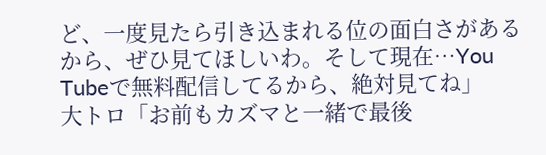ど、一度見たら引き込まれる位の面白さがあるから、ぜひ見てほしいわ。そして現在…You Tubeで無料配信してるから、絶対見てね」
大トロ「お前もカズマと一緒で最後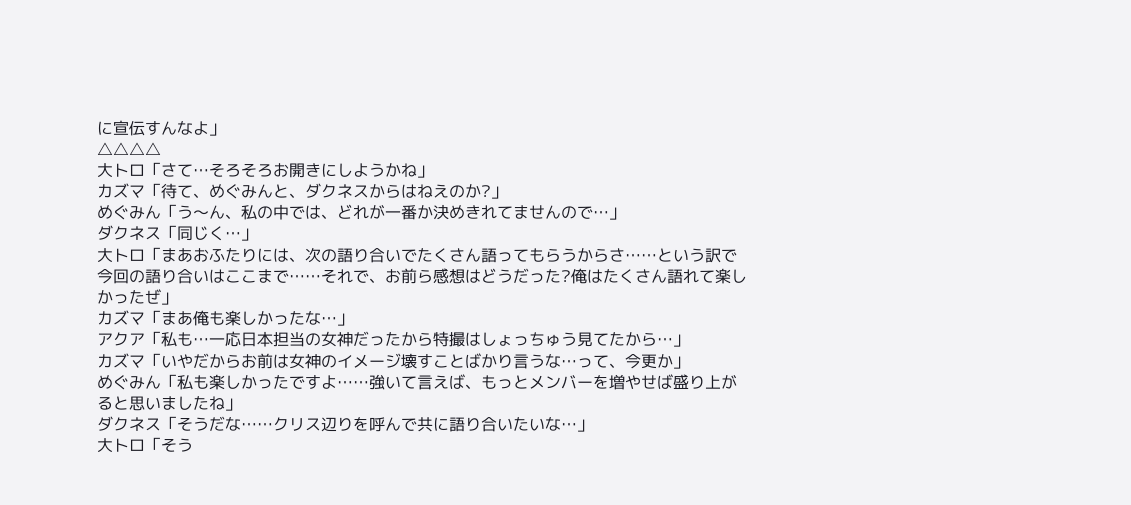に宣伝すんなよ」
△△△△
大トロ「さて…そろそろお開きにしようかね」
カズマ「待て、めぐみんと、ダクネスからはねえのか?」
めぐみん「う〜ん、私の中では、どれが一番か決めきれてませんので…」
ダクネス「同じく…」
大トロ「まあおふたりには、次の語り合いでたくさん語ってもらうからさ……という訳で今回の語り合いはここまで……それで、お前ら感想はどうだった?俺はたくさん語れて楽しかったぜ」
カズマ「まあ俺も楽しかったな…」
アクア「私も…一応日本担当の女神だったから特撮はしょっちゅう見てたから…」
カズマ「いやだからお前は女神のイメージ壊すことばかり言うな…って、今更か」
めぐみん「私も楽しかったですよ……強いて言えば、もっとメンバーを増やせば盛り上がると思いましたね」
ダクネス「そうだな……クリス辺りを呼んで共に語り合いたいな…」
大トロ「そう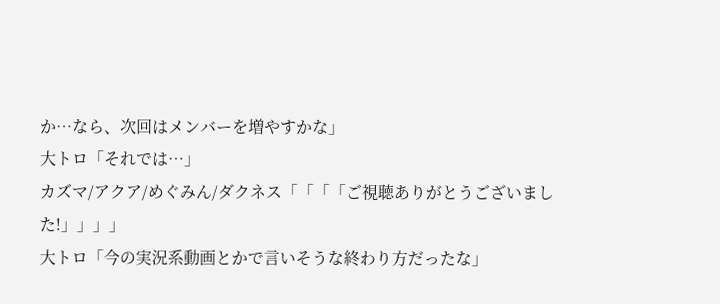か…なら、次回はメンバーを増やすかな」
大トロ「それでは…」
カズマ/アクア/めぐみん/ダクネス「「「「ご視聴ありがとうございました!」」」」
大トロ「今の実況系動画とかで言いそうな終わり方だったな」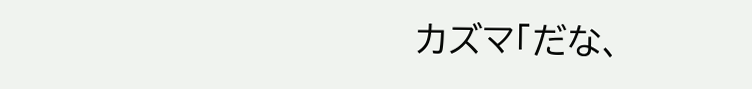カズマ「だな、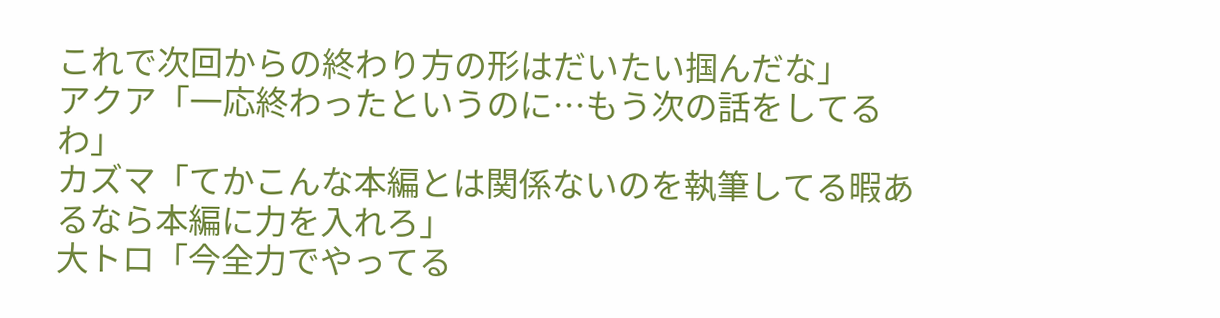これで次回からの終わり方の形はだいたい掴んだな」
アクア「一応終わったというのに…もう次の話をしてるわ」
カズマ「てかこんな本編とは関係ないのを執筆してる暇あるなら本編に力を入れろ」
大トロ「今全力でやってる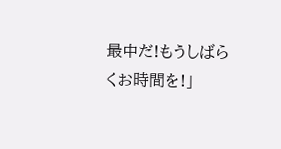最中だ!もうしばらくお時間を!」